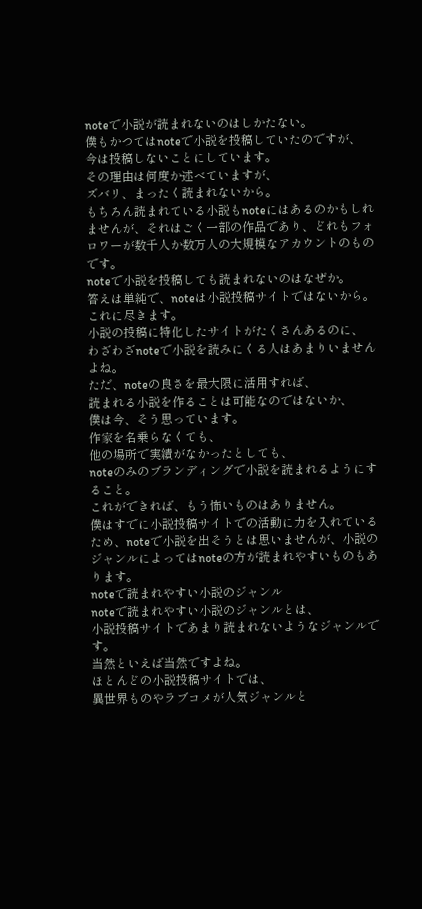noteで小説が読まれないのはしかたない。
僕もかつてはnoteで小説を投稿していたのですが、
今は投稿しないことにしています。
その理由は何度か述べていますが、
ズバリ、まったく読まれないから。
もちろん読まれている小説もnoteにはあるのかもしれませんが、それはごく一部の作品であり、どれもフォロワーが数千人か数万人の大規模なアカウントのものです。
noteで小説を投稿しても読まれないのはなぜか。
答えは単純で、noteは小説投稿サイトではないから。
これに尽きます。
小説の投稿に特化したサイトがたくさんあるのに、
わざわざnoteで小説を読みにくる人はあまりいませんよね。
ただ、noteの良さを最大限に活用すれば、
読まれる小説を作ることは可能なのではないか、
僕は今、そう思っています。
作家を名乗らなくても、
他の場所で実績がなかったとしても、
noteのみのブランディングで小説を読まれるようにすること。
これができれば、もう怖いものはありません。
僕はすでに小説投稿サイトでの活動に力を入れているため、noteで小説を出そうとは思いませんが、小説のジャンルによってはnoteの方が読まれやすいものもあります。
noteで読まれやすい小説のジャンル
noteで読まれやすい小説のジャンルとは、
小説投稿サイトであまり読まれないようなジャンルです。
当然といえば当然ですよね。
ほとんどの小説投稿サイトでは、
異世界ものやラブコメが人気ジャンルと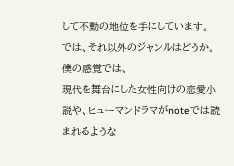して不動の地位を手にしています。
では、それ以外のジャンルはどうか。
僕の感覚では、
現代を舞台にした女性向けの恋愛小説や、ヒューマンドラマがnoteでは読まれるような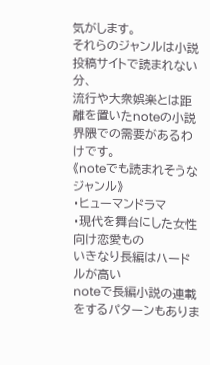気がします。
それらのジャンルは小説投稿サイトで読まれない分、
流行や大衆娯楽とは距離を置いたnoteの小説界隈での需要があるわけです。
《noteでも読まれそうなジャンル》
・ヒューマンドラマ
・現代を舞台にした女性向け恋愛もの
いきなり長編はハードルが高い
noteで長編小説の連載をするパターンもありま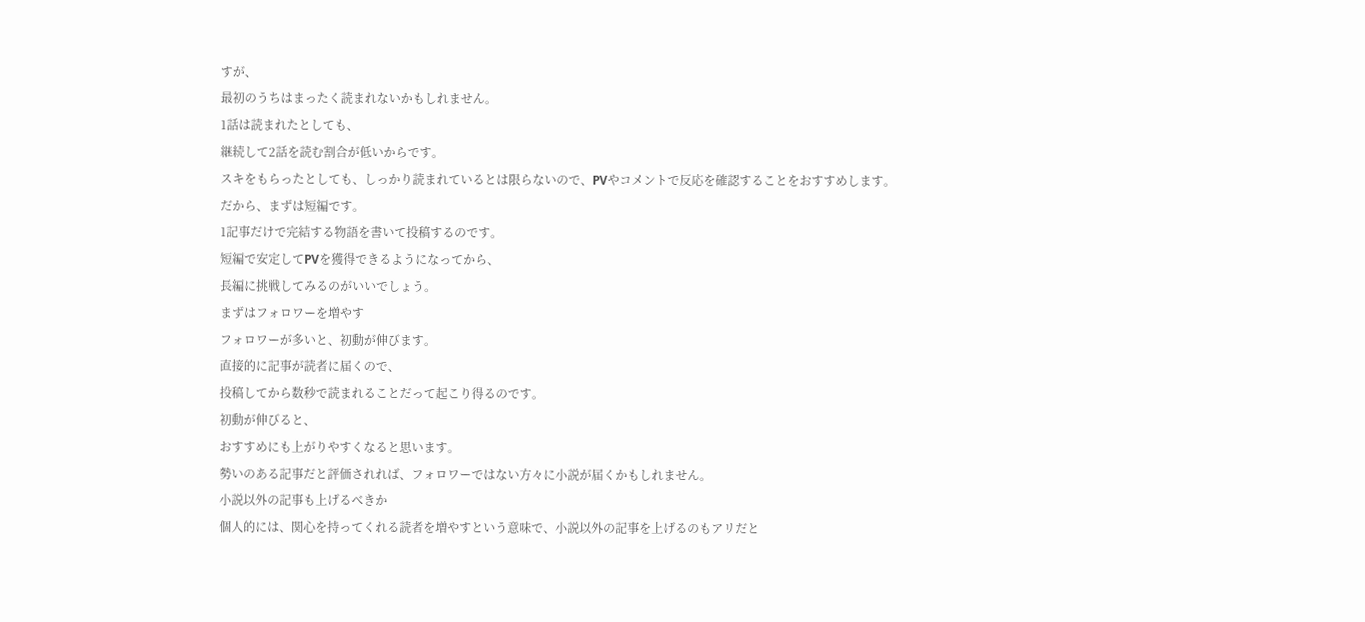すが、
最初のうちはまったく読まれないかもしれません。
1話は読まれたとしても、
継続して2話を読む割合が低いからです。
スキをもらったとしても、しっかり読まれているとは限らないので、PVやコメントで反応を確認することをおすすめします。
だから、まずは短編です。
1記事だけで完結する物語を書いて投稿するのです。
短編で安定してPVを獲得できるようになってから、
長編に挑戦してみるのがいいでしょう。
まずはフォロワーを増やす
フォロワーが多いと、初動が伸びます。
直接的に記事が読者に届くので、
投稿してから数秒で読まれることだって起こり得るのです。
初動が伸びると、
おすすめにも上がりやすくなると思います。
勢いのある記事だと評価されれば、フォロワーではない方々に小説が届くかもしれません。
小説以外の記事も上げるべきか
個人的には、関心を持ってくれる読者を増やすという意味で、小説以外の記事を上げるのもアリだと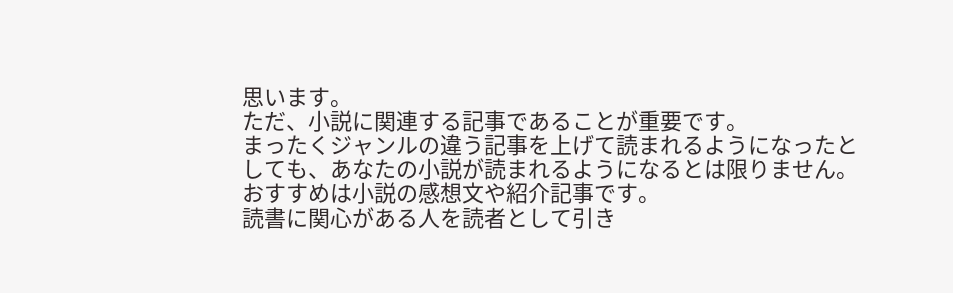思います。
ただ、小説に関連する記事であることが重要です。
まったくジャンルの違う記事を上げて読まれるようになったとしても、あなたの小説が読まれるようになるとは限りません。
おすすめは小説の感想文や紹介記事です。
読書に関心がある人を読者として引き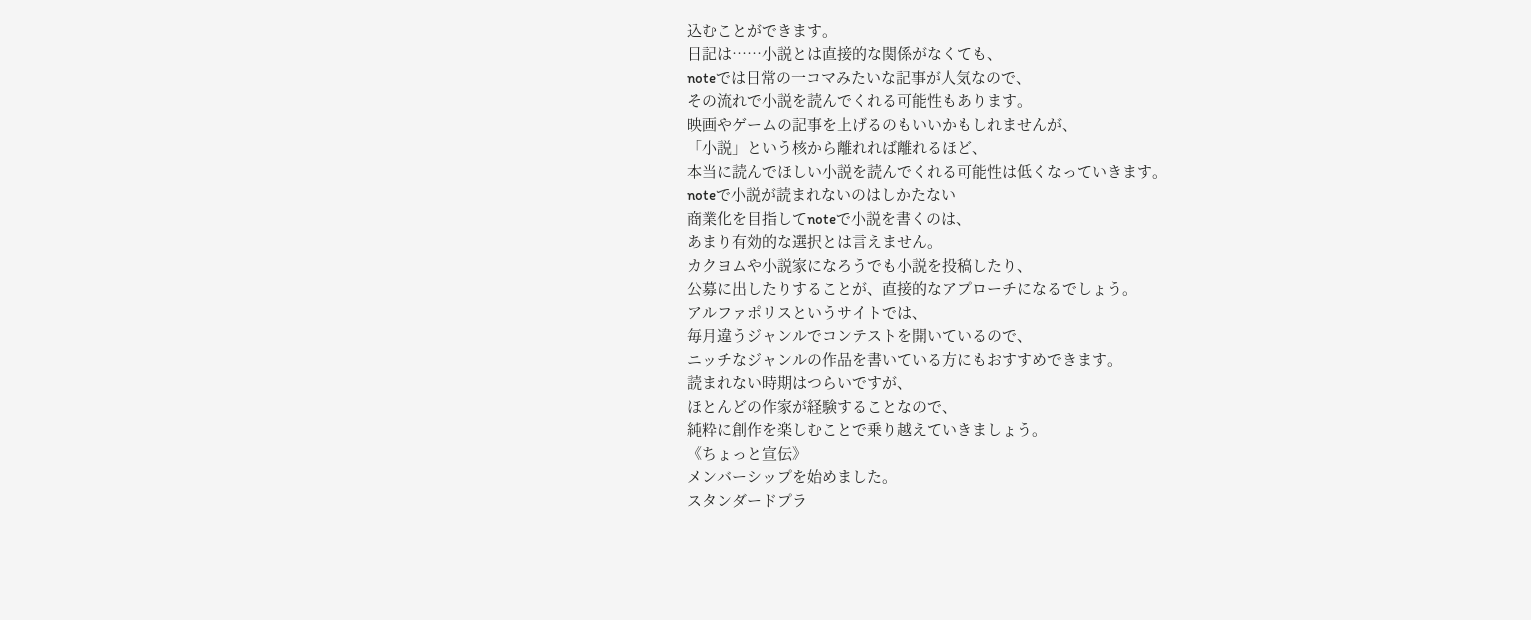込むことができます。
日記は……小説とは直接的な関係がなくても、
noteでは日常の一コマみたいな記事が人気なので、
その流れで小説を読んでくれる可能性もあります。
映画やゲームの記事を上げるのもいいかもしれませんが、
「小説」という核から離れれば離れるほど、
本当に読んでほしい小説を読んでくれる可能性は低くなっていきます。
noteで小説が読まれないのはしかたない
商業化を目指してnoteで小説を書くのは、
あまり有効的な選択とは言えません。
カクヨムや小説家になろうでも小説を投稿したり、
公募に出したりすることが、直接的なアプローチになるでしょう。
アルファポリスというサイトでは、
毎月違うジャンルでコンテストを開いているので、
ニッチなジャンルの作品を書いている方にもおすすめできます。
読まれない時期はつらいですが、
ほとんどの作家が経験することなので、
純粋に創作を楽しむことで乗り越えていきましょう。
《ちょっと宣伝》
メンバーシップを始めました。
スタンダードプラ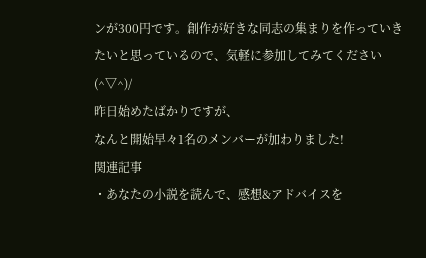ンが300円です。創作が好きな同志の集まりを作っていきたいと思っているので、気軽に参加してみてください(^▽^)/
昨日始めたばかりですが、
なんと開始早々1名のメンバーが加わりました!
関連記事
・あなたの小説を読んで、感想&アドバイスを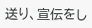送り、宣伝をし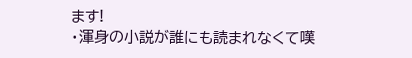ます!
・渾身の小説が誰にも読まれなくて嘆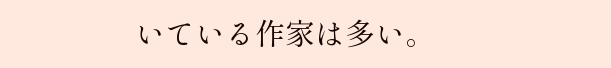いている作家は多い。